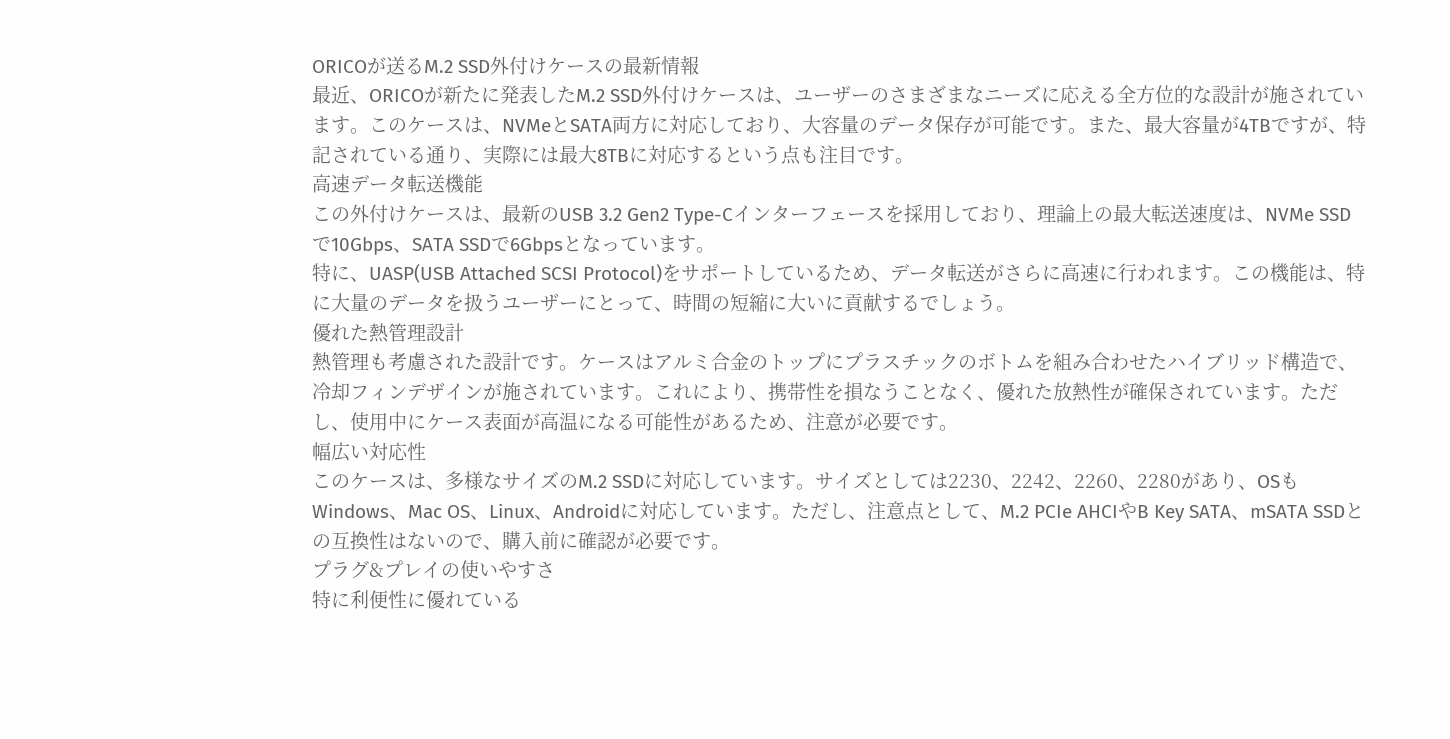ORICOが送るM.2 SSD外付けケースの最新情報
最近、ORICOが新たに発表したM.2 SSD外付けケースは、ユーザーのさまざまなニーズに応える全方位的な設計が施されています。このケースは、NVMeとSATA両方に対応しており、大容量のデータ保存が可能です。また、最大容量が4TBですが、特記されている通り、実際には最大8TBに対応するという点も注目です。
高速データ転送機能
この外付けケースは、最新のUSB 3.2 Gen2 Type-Cインターフェースを採用しており、理論上の最大転送速度は、NVMe SSDで10Gbps、SATA SSDで6Gbpsとなっています。
特に、UASP(USB Attached SCSI Protocol)をサポートしているため、データ転送がさらに高速に行われます。この機能は、特に大量のデータを扱うユーザーにとって、時間の短縮に大いに貢献するでしょう。
優れた熱管理設計
熱管理も考慮された設計です。ケースはアルミ合金のトップにプラスチックのボトムを組み合わせたハイブリッド構造で、冷却フィンデザインが施されています。これにより、携帯性を損なうことなく、優れた放熱性が確保されています。ただし、使用中にケース表面が高温になる可能性があるため、注意が必要です。
幅広い対応性
このケースは、多様なサイズのM.2 SSDに対応しています。サイズとしては2230、2242、2260、2280があり、OSもWindows、Mac OS、Linux、Androidに対応しています。ただし、注意点として、M.2 PCIe AHCIやB Key SATA、mSATA SSDとの互換性はないので、購入前に確認が必要です。
プラグ&プレイの使いやすさ
特に利便性に優れている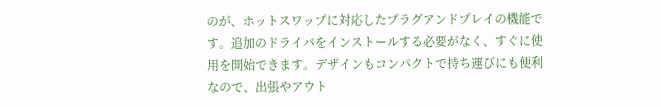のが、ホットスワップに対応したプラグアンドプレイの機能です。追加のドライバをインストールする必要がなく、すぐに使用を開始できます。デザインもコンパクトで持ち運びにも便利なので、出張やアウト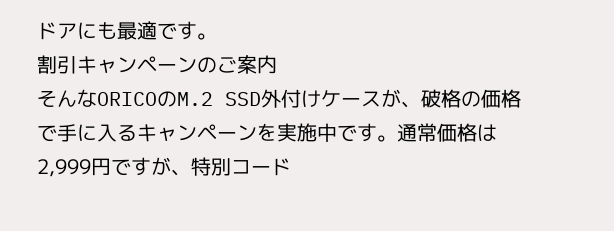ドアにも最適です。
割引キャンペーンのご案内
そんなORICOのM.2 SSD外付けケースが、破格の価格で手に入るキャンペーンを実施中です。通常価格は2,999円ですが、特別コード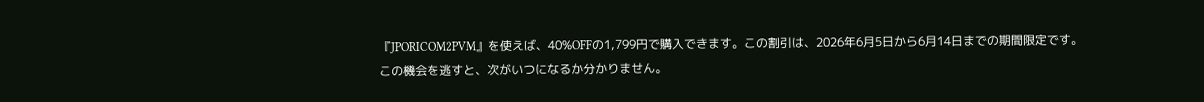『JPORICOM2PVM』を使えば、40%OFFの1,799円で購入できます。この割引は、2026年6月5日から6月14日までの期間限定です。
この機会を逃すと、次がいつになるか分かりません。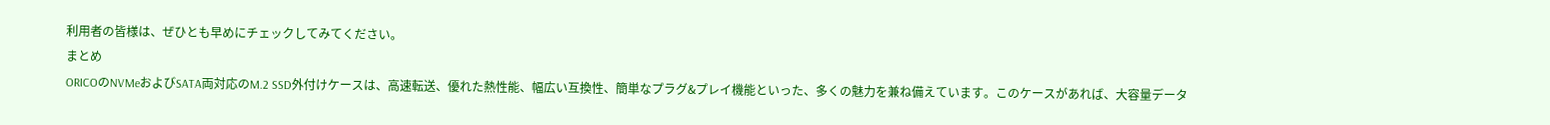利用者の皆様は、ぜひとも早めにチェックしてみてください。
まとめ
ORICOのNVMeおよびSATA両対応のM.2 SSD外付けケースは、高速転送、優れた熱性能、幅広い互換性、簡単なプラグ&プレイ機能といった、多くの魅力を兼ね備えています。このケースがあれば、大容量データ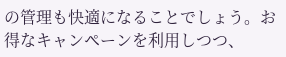の管理も快適になることでしょう。お得なキャンペーンを利用しつつ、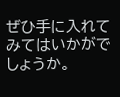ぜひ手に入れてみてはいかがでしょうか。